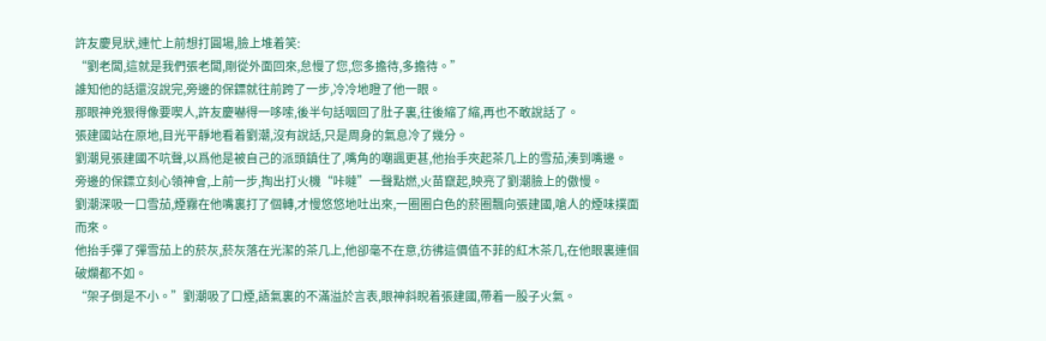許友慶見狀,連忙上前想打圓場,臉上堆着笑:
“劉老闆,這就是我們張老闆,剛從外面回來,怠慢了您,您多擔待,多擔待。”
誰知他的話還沒說完,旁邊的保鏢就往前跨了一步,冷冷地瞪了他一眼。
那眼神兇狠得像要喫人,許友慶嚇得一哆嗦,後半句話咽回了肚子裏,往後縮了縮,再也不敢說話了。
張建國站在原地,目光平靜地看着劉潮,沒有說話,只是周身的氣息冷了幾分。
劉潮見張建國不吭聲,以爲他是被自己的派頭鎮住了,嘴角的嘲諷更甚,他抬手夾起茶几上的雪茄,湊到嘴邊。
旁邊的保鏢立刻心領神會,上前一步,掏出打火機“咔噠”一聲點燃,火苗竄起,映亮了劉潮臉上的傲慢。
劉潮深吸一口雪茄,煙霧在他嘴裏打了個轉,才慢悠悠地吐出來,一圈圈白色的菸圈飄向張建國,嗆人的煙味撲面而來。
他抬手彈了彈雪茄上的菸灰,菸灰落在光潔的茶几上,他卻毫不在意,彷彿這價值不菲的紅木茶几,在他眼裏連個破爛都不如。
“架子倒是不小。”劉潮吸了口煙,語氣裏的不滿溢於言表,眼神斜睨着張建國,帶着一股子火氣。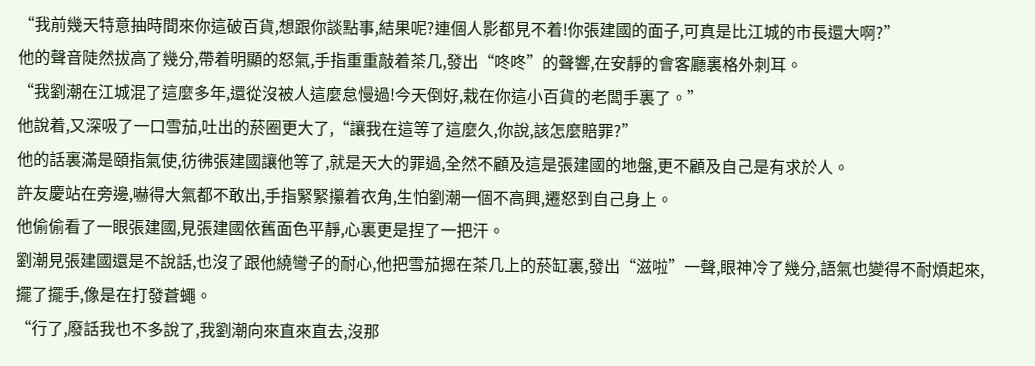“我前幾天特意抽時間來你這破百貨,想跟你談點事,結果呢?連個人影都見不着!你張建國的面子,可真是比江城的市長還大啊?”
他的聲音陡然拔高了幾分,帶着明顯的怒氣,手指重重敲着茶几,發出“咚咚”的聲響,在安靜的會客廳裏格外刺耳。
“我劉潮在江城混了這麼多年,還從沒被人這麼怠慢過!今天倒好,栽在你這小百貨的老闆手裏了。”
他說着,又深吸了一口雪茄,吐出的菸圈更大了,“讓我在這等了這麼久,你說,該怎麼賠罪?”
他的話裏滿是頤指氣使,彷彿張建國讓他等了,就是天大的罪過,全然不顧及這是張建國的地盤,更不顧及自己是有求於人。
許友慶站在旁邊,嚇得大氣都不敢出,手指緊緊攥着衣角,生怕劉潮一個不高興,遷怒到自己身上。
他偷偷看了一眼張建國,見張建國依舊面色平靜,心裏更是捏了一把汗。
劉潮見張建國還是不說話,也沒了跟他繞彎子的耐心,他把雪茄摁在茶几上的菸缸裏,發出“滋啦”一聲,眼神冷了幾分,語氣也變得不耐煩起來,擺了擺手,像是在打發蒼蠅。
“行了,廢話我也不多說了,我劉潮向來直來直去,沒那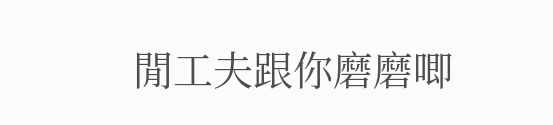閒工夫跟你磨磨唧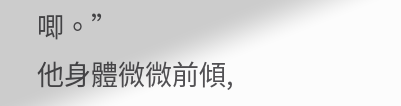唧。”
他身體微微前傾,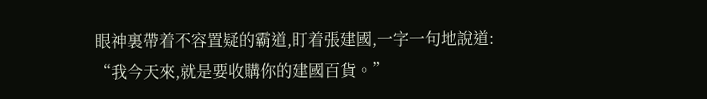眼神裏帶着不容置疑的霸道,盯着張建國,一字一句地說道:
“我今天來,就是要收購你的建國百貨。”